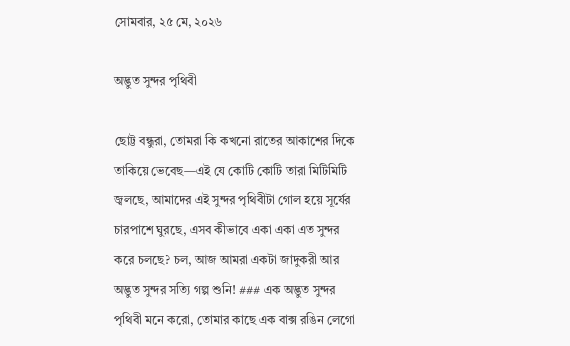সোমবার, ২৫ মে, ২০২৬

অদ্ভুত সুন্দর পৃথিবী

ছোট্ট বন্ধুরা, তোমরা কি কখনো রাতের আকাশের দিকে তাকিয়ে ভেবেছ—এই যে কোটি কোটি তারা মিটিমিটি জ্বলছে, আমাদের এই সুন্দর পৃথিবীটা গোল হয়ে সূর্যের চারপাশে ঘুরছে, এসব কীভাবে একা একা এত সুন্দর করে চলছে? চল, আজ আমরা একটা জাদুকরী আর অদ্ভুত সুন্দর সত্যি গল্প শুনি! ### এক অদ্ভুত সুন্দর পৃথিবী মনে করো, তোমার কাছে এক বাক্স রঙিন লেগো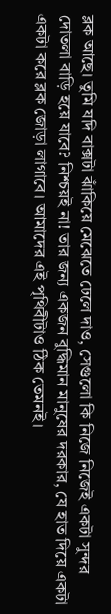ব্লক আছে। তুমি যদি বাক্সটা ঝাঁকিয়ে মেঝেতে ঢেলে দাও, সেগুলো কি নিজে নিজেই একটা সুন্দর দোতলা বাড়ি হয়ে যাবে? নিশ্চয়ই না! তার জন্য একজন বুদ্ধিমান মানুষের দরকার, যে হাত দিয়ে একটা একটা করে ব্লক জোড়া লাগাবে। আমাদের এই পৃথিবীটাও ঠিক তেমনই।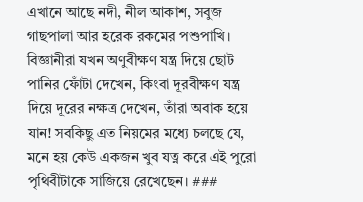এখানে আছে নদী, নীল আকাশ, সবুজ গাছপালা আর হরেক রকমের পশুপাখি। বিজ্ঞানীরা যখন অণুবীক্ষণ যন্ত্র দিয়ে ছোট পানির ফোঁটা দেখেন, কিংবা দূরবীক্ষণ যন্ত্র দিয়ে দূরের নক্ষত্র দেখেন, তাঁরা অবাক হয়ে যান! সবকিছু এত নিয়মের মধ্যে চলছে যে, মনে হয় কেউ একজন খুব যত্ন করে এই পুরো পৃথিবীটাকে সাজিয়ে রেখেছেন। ###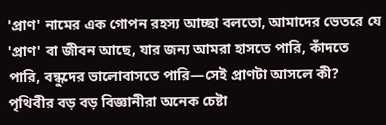'প্রাণ' নামের এক গোপন রহস্য আচ্ছা বলতো, আমাদের ভেতরে যে 'প্রাণ' বা জীবন আছে, যার জন্য আমরা হাসতে পারি, কাঁদতে পারি, বন্ধুদের ভালোবাসতে পারি—সেই প্রাণটা আসলে কী? পৃথিবীর বড় বড় বিজ্ঞানীরা অনেক চেষ্টা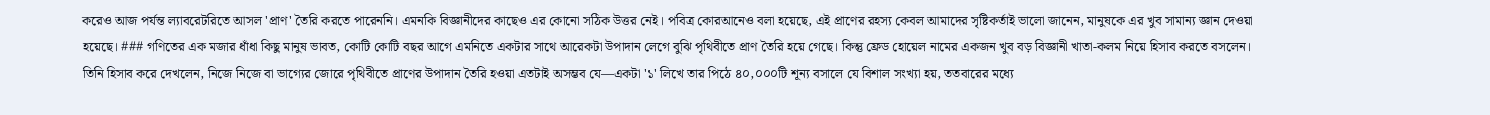করেও আজ পর্যন্ত ল্যাবরেটরিতে আসল 'প্রাণ' তৈরি করতে পারেননি। এমনকি বিজ্ঞানীদের কাছেও এর কোনো সঠিক উত্তর নেই। পবিত্র কোরআনেও বলা হয়েছে, এই প্রাণের রহস্য কেবল আমাদের সৃষ্টিকর্তাই ভালো জানেন, মানুষকে এর খুব সামান্য জ্ঞান দেওয়া হয়েছে। ### গণিতের এক মজার ধাঁধা কিছু মানুষ ভাবত, কোটি কোটি বছর আগে এমনিতে একটার সাথে আরেকটা উপাদান লেগে বুঝি পৃথিবীতে প্রাণ তৈরি হয়ে গেছে। কিন্তু ফ্রেড হোয়েল নামের একজন খুব বড় বিজ্ঞানী খাতা-কলম নিয়ে হিসাব করতে বসলেন। তিনি হিসাব করে দেখলেন, নিজে নিজে বা ভাগ্যের জোরে পৃথিবীতে প্রাণের উপাদান তৈরি হওয়া এতটাই অসম্ভব যে—একটা '১' লিখে তার পিঠে ৪০,০০০টি শূন্য বসালে যে বিশাল সংখ্যা হয়, ততবারের মধ্যে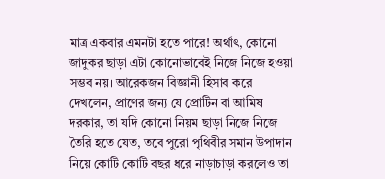মাত্র একবার এমনটা হতে পারে! অর্থাৎ, কোনো জাদুকর ছাড়া এটা কোনোভাবেই নিজে নিজে হওয়া সম্ভব নয়। আরেকজন বিজ্ঞানী হিসাব করে দেখলেন, প্রাণের জন্য যে প্রোটিন বা আমিষ দরকার, তা যদি কোনো নিয়ম ছাড়া নিজে নিজে তৈরি হতে যেত, তবে পুরো পৃথিবীর সমান উপাদান নিয়ে কোটি কোটি বছর ধরে নাড়াচাড়া করলেও তা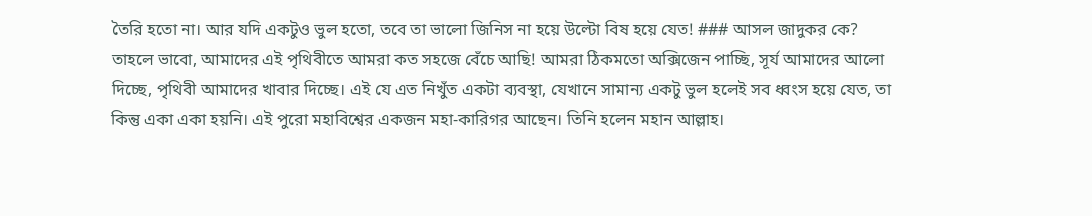তৈরি হতো না। আর যদি একটুও ভুল হতো, তবে তা ভালো জিনিস না হয়ে উল্টো বিষ হয়ে যেত! ### আসল জাদুকর কে? তাহলে ভাবো, আমাদের এই পৃথিবীতে আমরা কত সহজে বেঁচে আছি! আমরা ঠিকমতো অক্সিজেন পাচ্ছি, সূর্য আমাদের আলো দিচ্ছে, পৃথিবী আমাদের খাবার দিচ্ছে। এই যে এত নিখুঁত একটা ব্যবস্থা, যেখানে সামান্য একটু ভুল হলেই সব ধ্বংস হয়ে যেত, তা কিন্তু একা একা হয়নি। এই পুরো মহাবিশ্বের একজন মহা-কারিগর আছেন। তিনি হলেন মহান আল্লাহ।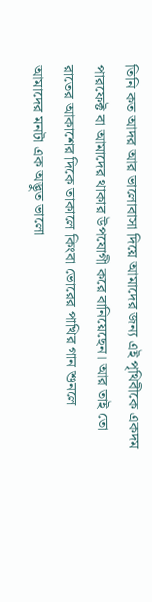তিনি কত আদর আর ভালোবাসা দিয়ে আমাদের জন্য এই পৃথিবীকে একদম পারফেক্ট বা আমাদের থাকার উপযোগী করে বানিয়েছেন। আর তাই তো রাতের আকাশের দিকে তাকালে কিংবা ভোরের পাখির গান শুনলে আমাদের মনটা এক অদ্ভুত ভালো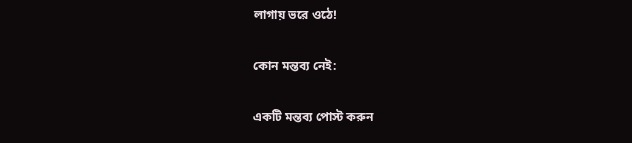লাগায় ভরে ওঠে!

কোন মন্তব্য নেই:

একটি মন্তব্য পোস্ট করুন